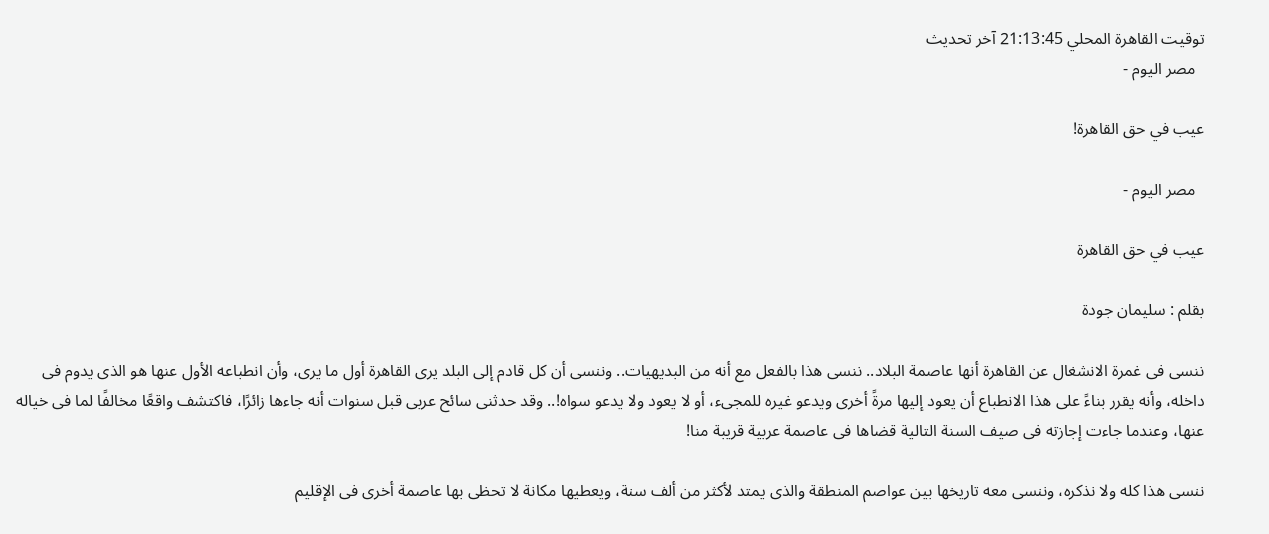توقيت القاهرة المحلي 21:13:45 آخر تحديث
  مصر اليوم -

عيب في حق القاهرة!

  مصر اليوم -

عيب في حق القاهرة

بقلم : سليمان جودة

ننسى فى غمرة الانشغال عن القاهرة أنها عاصمة البلاد.. ننسى هذا بالفعل مع أنه من البديهيات.. وننسى أن كل قادم إلى البلد يرى القاهرة أول ما يرى، وأن انطباعه الأول عنها هو الذى يدوم فى داخله، وأنه يقرر بناءً على هذا الانطباع أن يعود إليها مرةً أخرى ويدعو غيره للمجىء، أو لا يعود ولا يدعو سواه!.. وقد حدثنى سائح عربى قبل سنوات أنه جاءها زائرًا، فاكتشف واقعًا مخالفًا لما فى خياله عنها، وعندما جاءت إجازته فى صيف السنة التالية قضاها فى عاصمة عربية قريبة منا!

ننسى هذا كله ولا نذكره، وننسى معه تاريخها بين عواصم المنطقة والذى يمتد لأكثر من ألف سنة، ويعطيها مكانة لا تحظى بها عاصمة أخرى فى الإقليم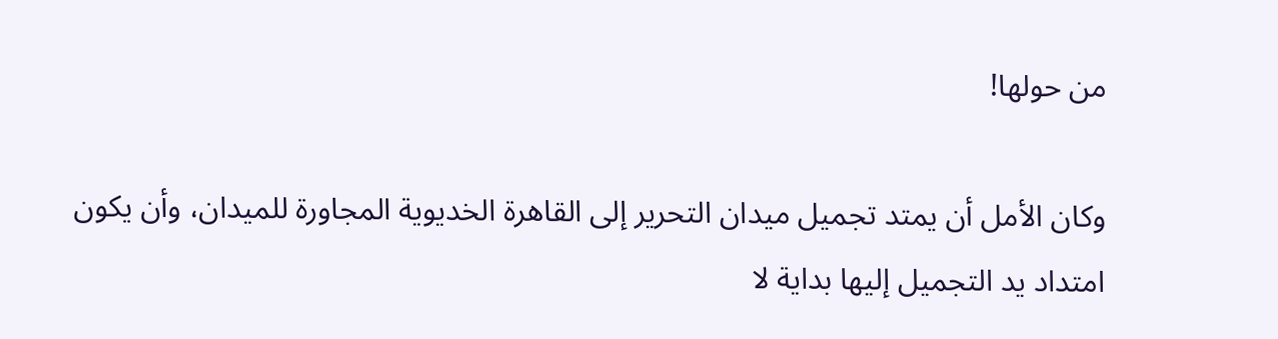من حولها!

وكان الأمل أن يمتد تجميل ميدان التحرير إلى القاهرة الخديوية المجاورة للميدان، وأن يكون امتداد يد التجميل إليها بداية لا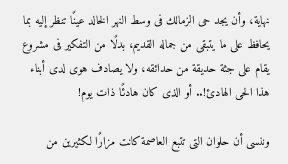نهاية، وأن يجد حى الزمالك فى وسط النهر الخالد عينًا تنظر إليه بما يحافظ على ما يتبقى من جماله القديم، بدلًا من التفكير فى مشروع يقام على جثة حديقة من حدائقه، ولا يصادف هوى لدى أبناء هذا الحى الهادئ!.. أو الذى كان هادئًا ذات يوم!

وننسى أن حلوان التى تتبع العاصمة كانت مزارًا لكثيرين من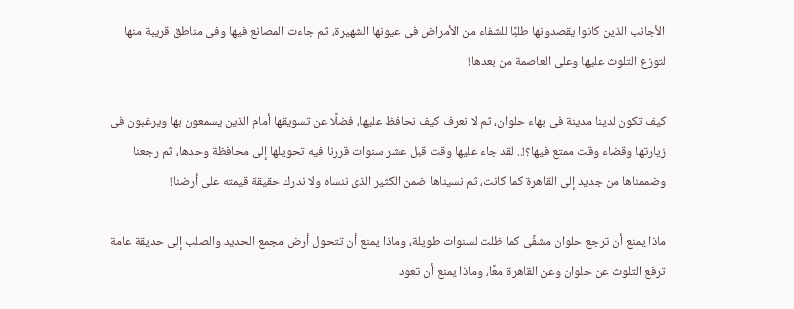الأجانب الذين كانوا يقصدونها طلبًا للشفاء من الأمراض فى عيونها الشهيرة، ثم جاءت المصانع فيها وفى مناطق قريبة منها لتوزع التلوث عليها وعلى العاصمة من بعدها!

كيف تكون لدينا مدينة فى بهاء حلوان، ثم لا نعرف كيف نحافظ عليها، فضلًا عن تسويقها أمام الذين يسمعون بها ويرغبون فى زيارتها وقضاء وقت ممتع فيها؟!.. لقد جاء عليها وقت قبل عشر سنوات قررنا فيه تحويلها إلى محافظة وحدها، ثم رجعنا وضممناها من جديد إلى القاهرة كما كانت، ثم نسيناها ضمن الكثير الذى ننساه ولا ندرك حقيقة قيمته على أرضنا!

ماذا يمنع أن ترجع حلوان مشفًى كما ظلت لسنوات طويلة، وماذا يمنع أن تتحول أرض مجمع الحديد والصلب إلى حديقة عامة ترفع التلوث عن حلوان وعن القاهرة معًا، وماذا يمنع أن تعود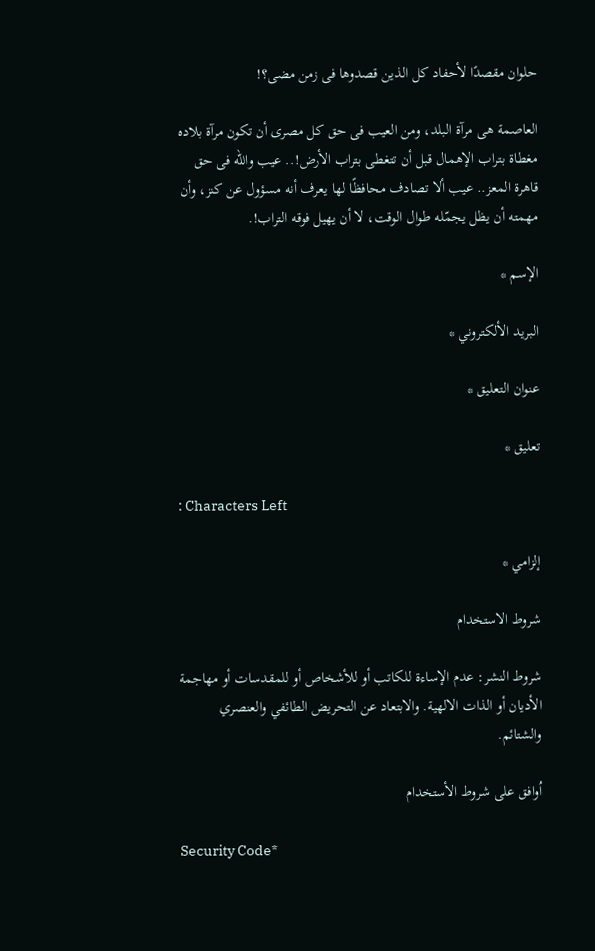حلوان مقصدًا لأحفاد كل الذين قصدوها فى زمن مضى؟!

العاصمة هى مرآة البلد، ومن العيب فى حق كل مصرى أن تكون مرآة بلاده مغطاة بتراب الإهمال قبل أن تتغطى بتراب الأرض!.. عيب والله فى حق قاهرة المعز.. عيب ألا تصادف محافظًا لها يعرف أنه مسؤول عن كنز، وأن مهمته أن يظل يجمّله طوال الوقت، لا أن يهيل فوقه التراب!.

الإسم *

البريد الألكتروني *

عنوان التعليق *

تعليق *

: Characters Left

إلزامي *

شروط الاستخدام

شروط النشر: عدم الإساءة للكاتب أو للأشخاص أو للمقدسات أو مهاجمة الأديان أو الذات الالهية. والابتعاد عن التحريض الطائفي والعنصري والشتائم.

اُوافق على شروط الأستخدام

Security Code*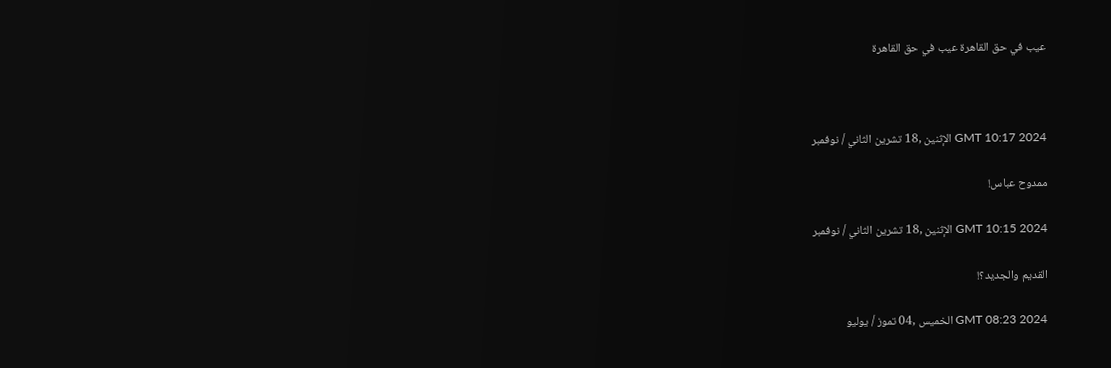عيب في حق القاهرة عيب في حق القاهرة



GMT 10:17 2024 الإثنين ,18 تشرين الثاني / نوفمبر

ممدوح عباس!

GMT 10:15 2024 الإثنين ,18 تشرين الثاني / نوفمبر

القديم والجديد؟!

GMT 08:23 2024 الخميس ,04 تموز / يوليو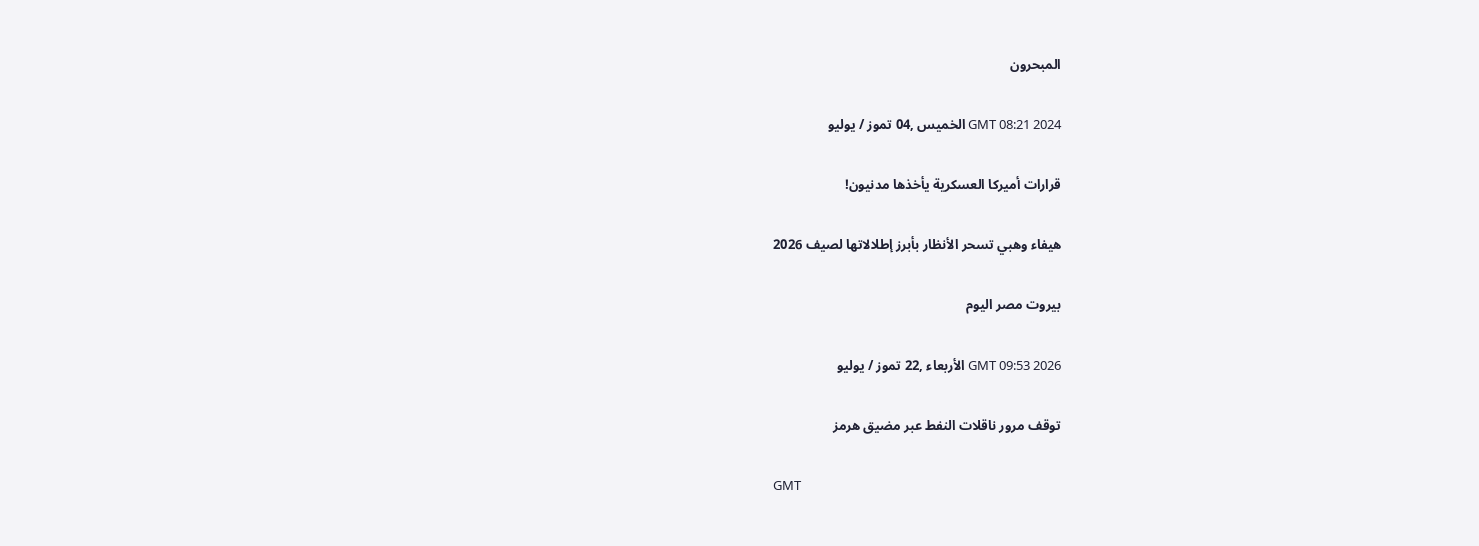المبحرون

GMT 08:21 2024 الخميس ,04 تموز / يوليو

قرارات أميركا العسكرية يأخذها مدنيون!

هيفاء وهبي تسحر الأنظار بأبرز إطلالاتها لصيف 2026

بيروت مصر اليوم

GMT 09:53 2026 الأربعاء ,22 تموز / يوليو

توقف مرور ناقلات النفط عبر مضيق هرمز

GMT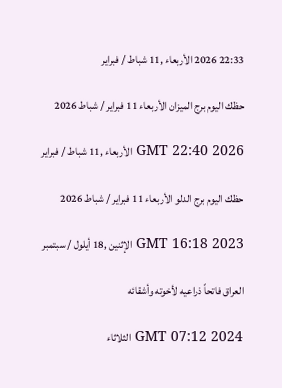22:33 2026 الأربعاء ,11 شباط / فبراير

حظك اليوم برج الميزان الأربعاء 11 فبراير / شباط 2026

GMT 22:40 2026 الأربعاء ,11 شباط / فبراير

حظك اليوم برج الدلو الأربعاء 11 فبراير / شباط 2026

GMT 16:18 2023 الإثنين ,18 أيلول / سبتمبر

العراق فاتحاً ذراعيه لأخوته وأشقائه

GMT 07:12 2024 الثلاثاء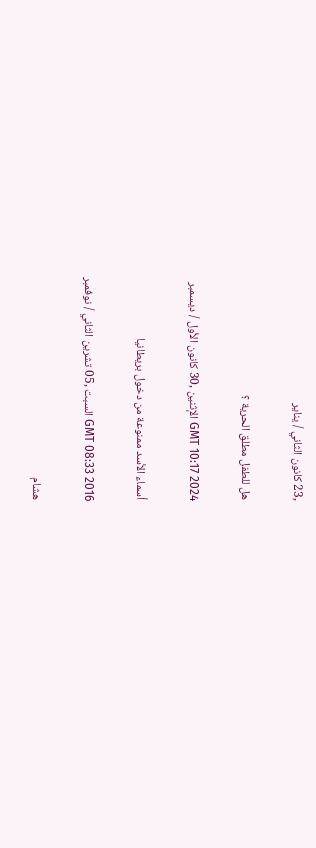,23 كانون الثاني / يناير

هل للطفل مطلق الحرية ؟

GMT 10:17 2024 الإثنين ,30 كانون الأول / ديسمبر

أسماء الأسد ممنوعة من دخول بريطانيا

GMT 08:33 2016 السبت ,05 تشرين الثاني / نوفمبر

هشام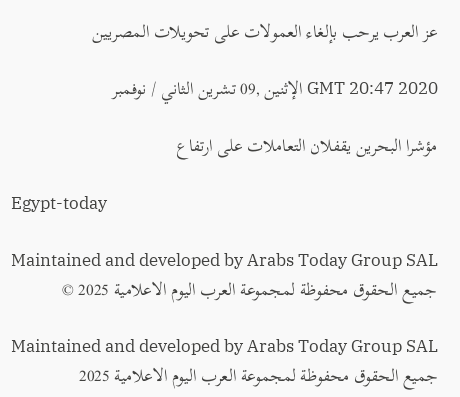عز العرب يرحب بإلغاء العمولات على تحويلات المصريين

GMT 20:47 2020 الإثنين ,09 تشرين الثاني / نوفمبر

مؤشرا البحرين يقفلان التعاملات على ارتفاع

Egypt-today

Maintained and developed by Arabs Today Group SAL
جميع الحقوق محفوظة لمجموعة العرب اليوم الاعلامية 2025 ©

Maintained and developed by Arabs Today Group SAL
جميع الحقوق محفوظة لمجموعة العرب اليوم الاعلامية 2025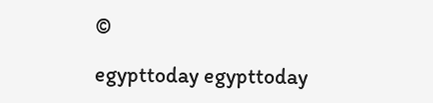©

egypttoday egypttoday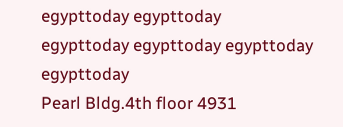egypttoday egypttoday
egypttoday egypttoday egypttoday
egypttoday
Pearl Bldg.4th floor 4931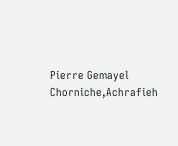Pierre Gemayel Chorniche,Achrafieh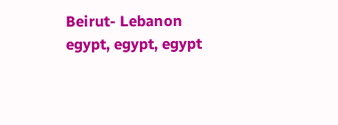Beirut- Lebanon
egypt, egypt, egypt